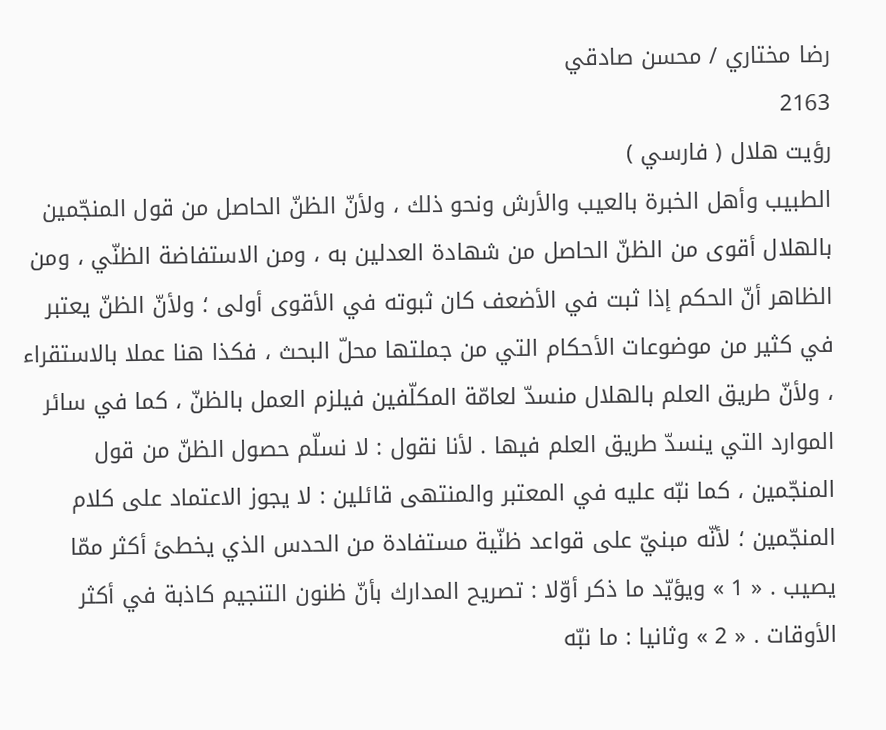رضا مختاري / محسن صادقي
2163
رؤيت هلال ( فارسي )
الطبيب وأهل الخبرة بالعيب والأرش ونحو ذلك ، ولأنّ الظنّ الحاصل من قول المنجّمين بالهلال أقوى من الظنّ الحاصل من شهادة العدلين به ، ومن الاستفاضة الظنّي ، ومن الظاهر أنّ الحكم إذا ثبت في الأضعف كان ثبوته في الأقوى أولى ؛ ولأنّ الظنّ يعتبر في كثير من موضوعات الأحكام التي من جملتها محلّ البحث ، فكذا هنا عملا بالاستقراء ، ولأنّ طريق العلم بالهلال منسدّ لعامّة المكلّفين فيلزم العمل بالظنّ ، كما في سائر الموارد التي ينسدّ طريق العلم فيها . لأنا نقول : لا نسلّم حصول الظنّ من قول المنجّمين ، كما نبّه عليه في المعتبر والمنتهى قائلين : لا يجوز الاعتماد على كلام المنجّمين ؛ لأنّه مبنيّ على قواعد ظنّية مستفادة من الحدس الذي يخطئ أكثر ممّا يصيب . « 1 » ويؤيّد ما ذكر أوّلا : تصريح المدارك بأنّ ظنون التنجيم كاذبة في أكثر الأوقات . « 2 » وثانيا : ما نبّه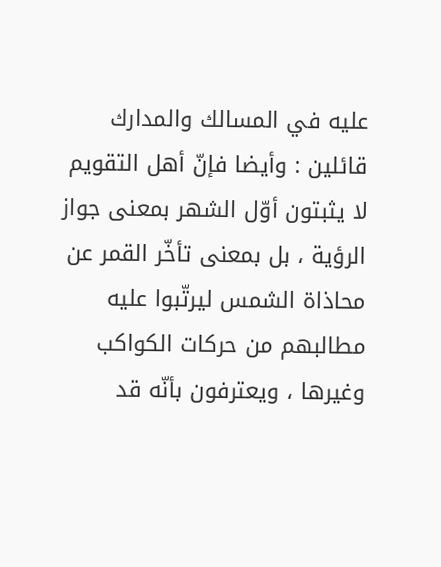عليه في المسالك والمدارك قائلين : وأيضا فإنّ أهل التقويم لا يثبتون أوّل الشهر بمعنى جواز الرؤية ، بل بمعنى تأخّر القمر عن محاذاة الشمس ليرتّبوا عليه مطالبهم من حركات الكواكب وغيرها ، ويعترفون بأنّه قد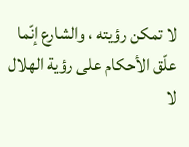لا تمكن رؤيته ، والشارع إنّما علّق الأحكام على رؤية الهلال لا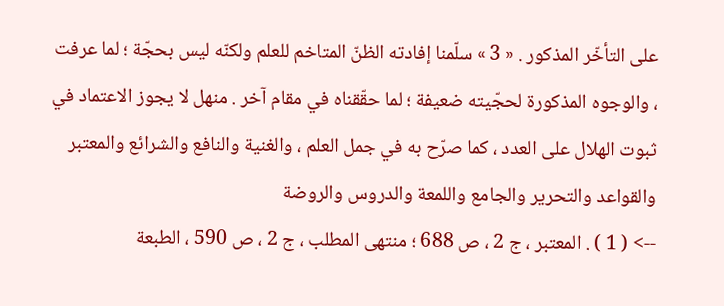على التأخّر المذكور . « 3 » سلّمنا إفادته الظنّ المتاخم للعلم ولكنّه ليس بحجّة ؛ لما عرفت ، والوجوه المذكورة لحجّيته ضعيفة ؛ لما حقّقناه في مقام آخر . منهل لا يجوز الاعتماد في ثبوت الهلال على العدد ، كما صرّح به في جمل العلم ، والغنية والنافع والشرائع والمعتبر والقواعد والتحرير والجامع واللمعة والدروس والروضة
--> ( 1 ) . المعتبر ، ج 2 ، ص 688 ؛ منتهى المطلب ، ج 2 ، ص 590 ، الطبعة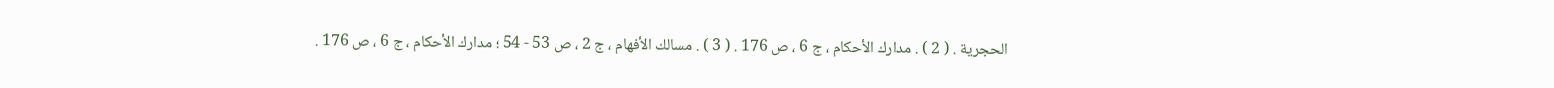الحجرية . ( 2 ) . مدارك الأحكام ، ج 6 ، ص 176 . ( 3 ) . مسالك الأفهام ، ج 2 ، ص 53 - 54 ؛ مدارك الأحكام ، ج 6 ، ص 176 .